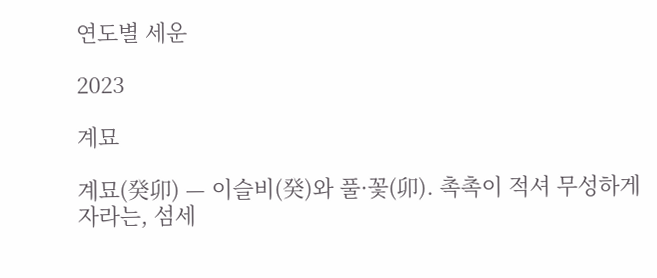연도별 세운

2023

계묘

계묘(癸卯) — 이슬비(癸)와 풀·꽃(卯). 촉촉이 적셔 무성하게 자라는, 섬세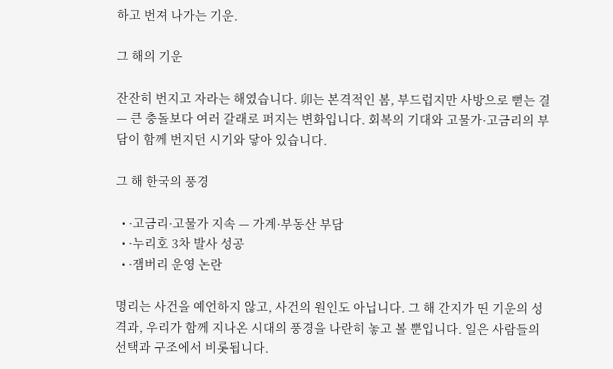하고 번져 나가는 기운.

그 해의 기운

잔잔히 번지고 자라는 해였습니다. 卯는 본격적인 봄, 부드럽지만 사방으로 뻗는 결 — 큰 충돌보다 여러 갈래로 퍼지는 변화입니다. 회복의 기대와 고물가·고금리의 부담이 함께 번지던 시기와 닿아 있습니다.

그 해 한국의 풍경

  • ·고금리·고물가 지속 — 가계·부동산 부담
  • ·누리호 3차 발사 성공
  • ·잼버리 운영 논란

명리는 사건을 예언하지 않고, 사건의 원인도 아닙니다. 그 해 간지가 띤 기운의 성격과, 우리가 함께 지나온 시대의 풍경을 나란히 놓고 볼 뿐입니다. 일은 사람들의 선택과 구조에서 비롯됩니다.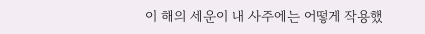이 해의 세운이 내 사주에는 어떻게 작용했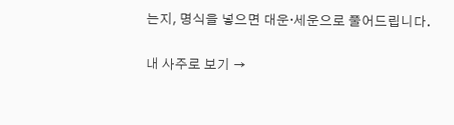는지, 명식을 넣으면 대운·세운으로 풀어드립니다.

내 사주로 보기 →